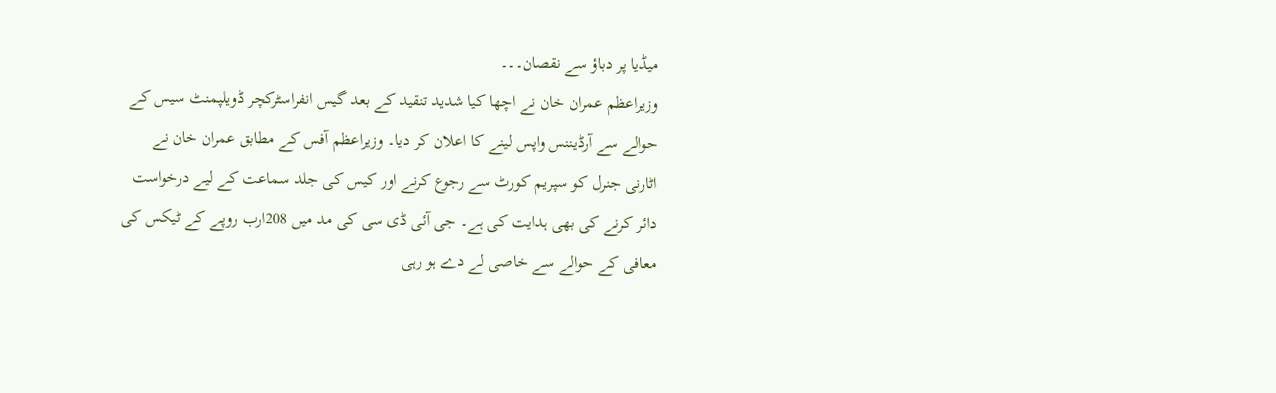میڈیا پر دباؤ سے نقصان۔۔۔
وزیراعظم عمران خان نے اچھا کیا شدید تنقید کے بعد گیس انفراسٹرکچر ڈویلپمنٹ سیس کے حوالے سے آرڈیننس واپس لینے کا اعلان کر دیا۔ وزیراعظم آفس کے مطابق عمران خان نے اٹارنی جنرل کو سپریم کورٹ سے رجوع کرنے اور کیس کی جلد سماعت کے لیے درخواست دائر کرنے کی بھی ہدایت کی ہے۔ جی آئی ڈی سی کی مد میں 208ارب روپے کے ٹیکس کی معافی کے حوالے سے خاصی لے دے ہو رہی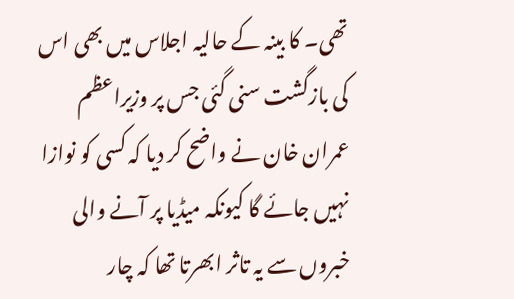تھی۔ کا بینہ کے حالیہ اجلاس میں بھی اس کی بازگشت سنی گئی جس پر وزیراعظم عمران خان نے واضح کر دیا کہ کسی کو نوازا نہیں جائے گا کیونکہ میڈیا پر آنے والی خبروں سے یہ تاثر ابھرتا تھا کہ چار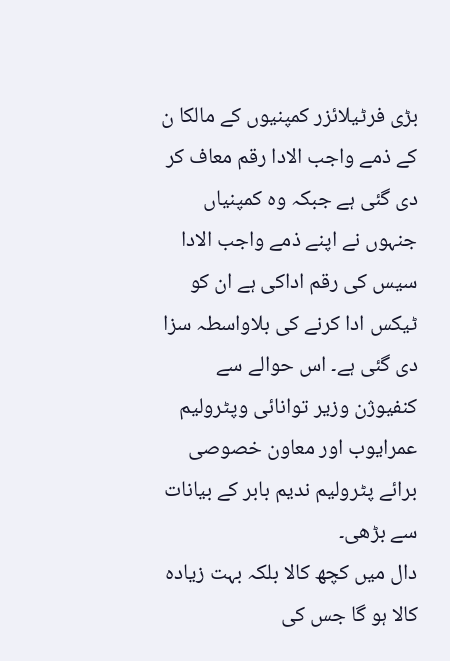بڑی فرٹیلائزر کمپنیوں کے مالکا ن کے ذمے واجب الادا رقم معاف کر دی گئی ہے جبکہ وہ کمپنیاں جنہوں نے اپنے ذمے واجب الادا سیس کی رقم اداکی ہے ان کو ٹیکس ادا کرنے کی بلاواسطہ سزا دی گئی ہے۔ اس حوالے سے کنفیوژن وزیر توانائی وپٹرولیم عمرایوب اور معاون خصوصی برائے پٹرولیم ندیم بابر کے بیانات سے بڑھی۔
دال میں کچھ کالا بلکہ بہت زیادہ کالا ہو گا جس کی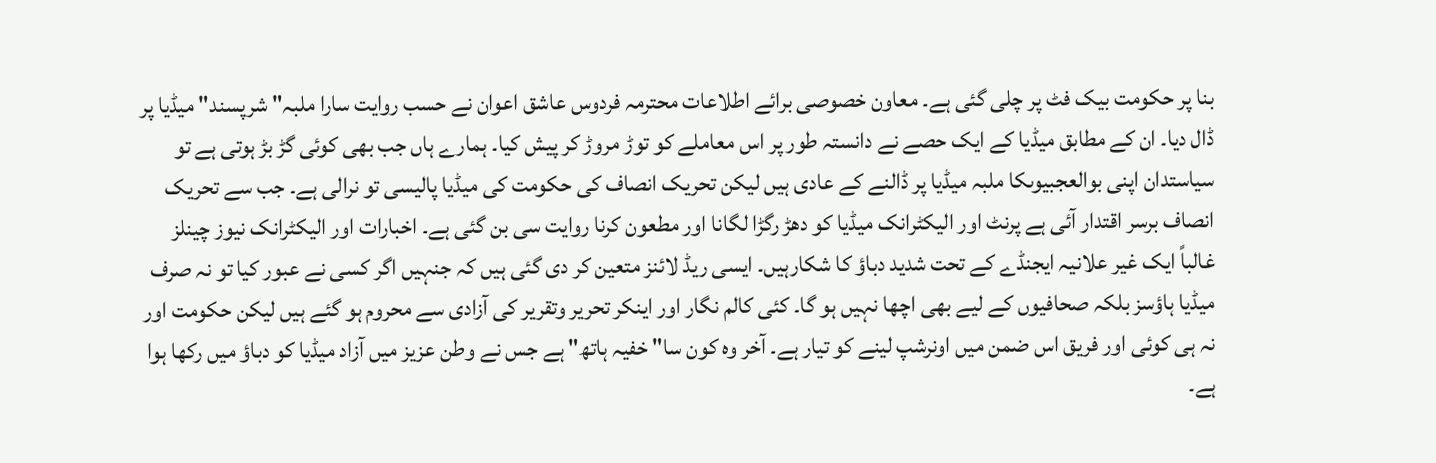بنا پر حکومت بیک فٹ پر چلی گئی ہے۔ معاون خصوصی برائے اطلاعات محترمہ فردوس عاشق اعوان نے حسب روایت سارا ملبہ" شرپسند" میڈیا پر ڈال دیا۔ ان کے مطابق میڈیا کے ایک حصے نے دانستہ طور پر اس معاملے کو توڑ مروڑ کر پیش کیا۔ ہمارے ہاں جب بھی کوئی گڑ بڑ ہوتی ہے تو سیاستدان اپنی بوالعجبیوںکا ملبہ میڈیا پر ڈالنے کے عادی ہیں لیکن تحریک انصاف کی حکومت کی میڈیا پالیسی تو نرالی ہے۔ جب سے تحریک انصاف برسر اقتدار آئی ہے پرنٹ اور الیکٹرانک میڈیا کو دھڑ رگڑا لگانا اور مطعون کرنا روایت سی بن گئی ہے۔ اخبارات اور الیکٹرانک نیوز چینلز غالباً ایک غیر علانیہ ایجنڈے کے تحت شدید دباؤ کا شکارہیں۔ ایسی ریڈ لائنز متعین کر دی گئی ہیں کہ جنہیں اگر کسی نے عبور کیا تو نہ صرف میڈیا ہاؤسز بلکہ صحافیوں کے لیے بھی اچھا نہیں ہو گا۔ کئی کالم نگار اور اینکر تحریر وتقریر کی آزادی سے محروم ہو گئے ہیں لیکن حکومت اور نہ ہی کوئی اور فریق اس ضمن میں اونرشپ لینے کو تیار ہے۔ آخر وہ کون سا" خفیہ ہاتھ" ہے جس نے وطن عزیز میں آزاد میڈیا کو دباؤ میں رکھا ہوا ہے۔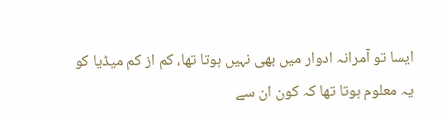ایسا تو آمرانہ ادوار میں بھی نہیں ہوتا تھا، کم از کم میڈیا کو یہ معلوم ہوتا تھا کہ کون ان سے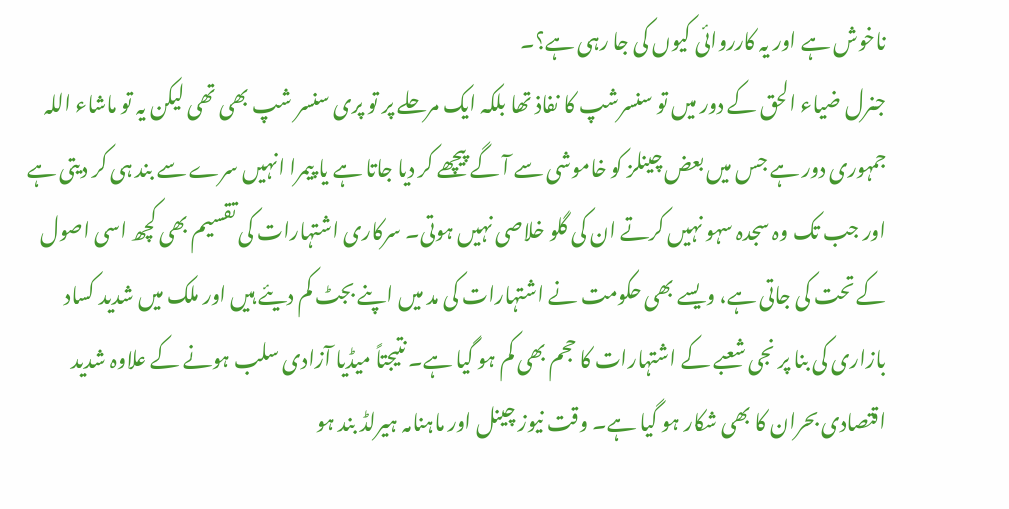ناخوش ہے اور یہ کارروائی کیوں کی جا رہی ہے؟۔
جنرل ضیاء الحق کے دور میں تو سنسرشپ کا نفاذ تھا بلکہ ایک مرحلے پر تو پری سنسر شپ بھی تھی لیکن یہ تو ماشاء اللہ جمہوری دور ہے جس میں بعض چینلز کو خاموشی سے آ گے پیچھے کر دیا جاتا ہے یا پیمرا انہیں سرے سے بند ہی کر دیتی ہے اور جب تک وہ سجدہ سہو نہیں کرتے ان کی گلو خلاصی نہیں ہوتی۔ سرکاری اشتہارات کی تقسیم بھی کچھ اسی اصول کے تحت کی جاتی ہے، ویسے بھی حکومت نے اشتہارات کی مد میں اپنے بجٹ کم دیئے ہیں اور ملک میں شدید کساد بازاری کی بنا پر نجی شعبے کے اشتہارات کا حجم بھی کم ہو گیا ہے۔ نتیجتاً میڈیا آزادی سلب ہونے کے علاوہ شدید اقتصادی بحران کا بھی شکار ہو گیا ہے۔ وقت نیوز چینل اور ماہنامہ ہیرلڈ بند ہو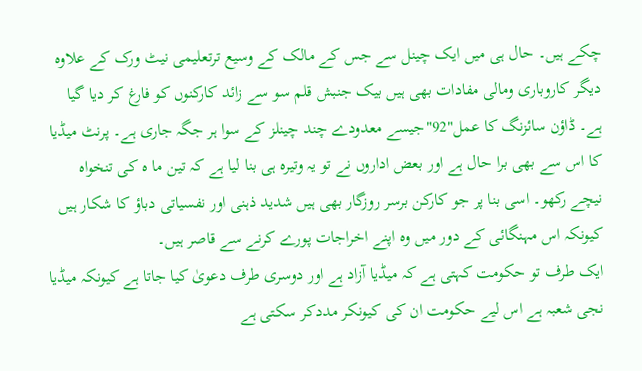چکے ہیں۔ حال ہی میں ایک چینل سے جس کے مالک کے وسیع ترتعلیمی نیٹ ورک کے علاوہ دیگر کاروباری ومالی مفادات بھی ہیں بیک جنبش قلم سو سے زائد کارکنوں کو فارغ کر دیا گیا ہے۔ ڈاؤن سائزنگ کا عمل"92"جیسے معدودے چند چینلز کے سوا ہر جگہ جاری ہے۔ پرنٹ میڈیا کا اس سے بھی برا حال ہے اور بعض اداروں نے تو یہ وتیرہ ہی بنا لیا ہے کہ تین ما ہ کی تنخواہ نیچے رکھو۔ اسی بنا پر جو کارکن برسر روزگار بھی ہیں شدید ذہنی اور نفسیاتی دباؤ کا شکار ہیں کیونکہ اس مہنگائی کے دور میں وہ اپنے اخراجات پورے کرنے سے قاصر ہیں۔
ایک طرف تو حکومت کہتی ہے کہ میڈیا آزاد ہے اور دوسری طرف دعویٰ کیا جاتا ہے کیونکہ میڈیا نجی شعبہ ہے اس لیے حکومت ان کی کیونکر مددکر سکتی ہے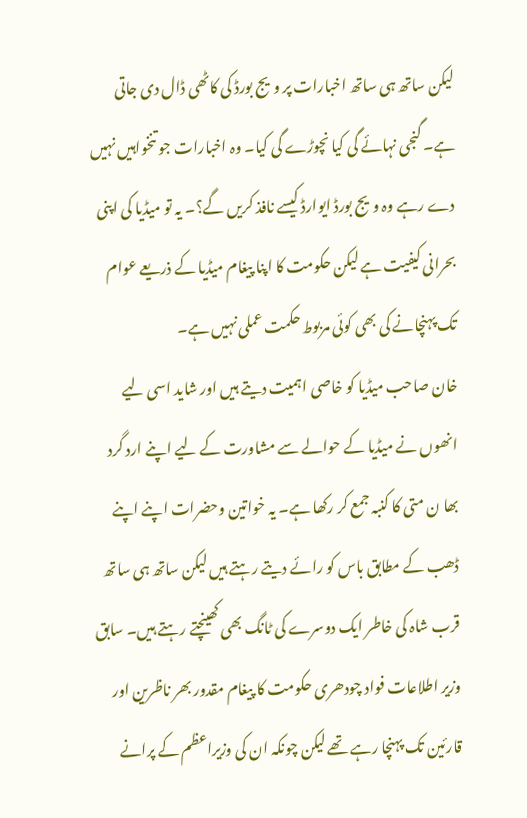لیکن ساتھ ہی ساتھ اخبارات پر ویج بورڈ کی کاٹھی ڈال دی جاتی ہے۔ گنجی نہائے گی کیا نچوڑے گی کیا۔ وہ اخبارات جو تنخواہیں نہیں دے رہے وہ ویج بورڈ ایوارڈ کیسے نافذ کریں گے؟۔ یہ تو میڈیا کی اپنی بحرانی کیفیت ہے لیکن حکومت کا اپنا پیغام میڈیا کے ذریعے عوام تک پہنچانے کی بھی کوئی مربوط حکمت عملی نہیں ہے۔
خان صاحب میڈیا کو خاصی اہمیت دیتے ہیں اور شاید اسی لیے انھوں نے میڈیا کے حوالے سے مشاورت کے لیے اپنے ارد گرد بھا ن متی کا کنبہ جمع کر رکھا ہے۔ یہ خواتین وحضرات اپنے اپنے ڈھب کے مطابق باس کو رائے دیتے رہتے ہیں لیکن ساتھ ہی ساتھ قرب شاہ کی خاطر ایک دوسرے کی ٹانگ بھی کھینچتے رہتے ہیں۔ سابق وزیر اطلاعات فواد چودھری حکومت کا پیغام مقدور بھر ناظرین اور قارئین تک پہنچا رہے تھے لیکن چونکہ ان کی وزیراعظم کے پرانے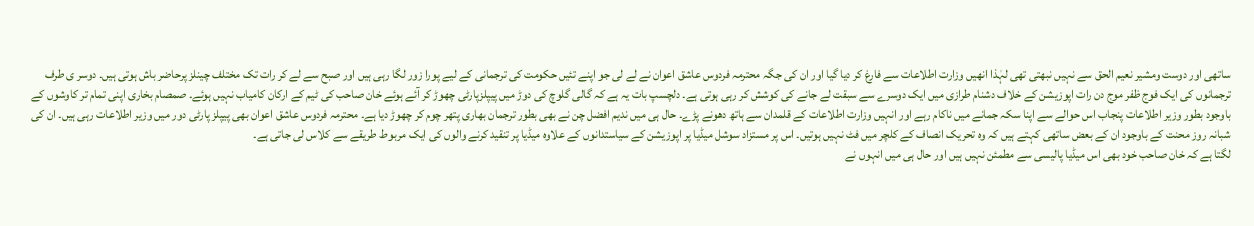ساتھی اور دوست ومشیر نعیم الحق سے نہیں نبھتی تھی لہٰذا انھیں وزارت اطلاعات سے فارغ کر دیا گیا اور ان کی جگہ محترمہ فردوس عاشق اعوان نے لے لی جو اپنے تئیں حکومت کی ترجمانی کے لیے پورا زور لگا رہی ہیں اور صبح سے لے کر رات تک مختلف چینلز پرحاضر باش ہوتی ہیں۔ دوسر ی طرف ترجمانوں کی ایک فوج ظفر موج دن رات اپوزیشن کے خلاف دشنام طرازی میں ایک دوسرے سے سبقت لے جانے کی کوشش کر رہی ہوتی ہے۔ دلچسپ بات یہ ہے کہ گالی گلوچ کی دوڑ میں پیپلزپارٹی چھوڑ کر آئے ہوئے خان صاحب کی ٹیم کے ارکان کامیاب نہیں ہوئے۔ صمصام بخاری اپنی تمام تر کاوشوں کے باوجود بطور وزیر اطلاعات پنجاب اس حوالے سے اپنا سکہ جمانے میں ناکام رہے اور انہیں وزارت اطلاعات کے قلمدان سے ہاتھ دھونے پڑے۔ حال ہی میں ندیم افضل چن نے بھی بطور ترجمان بھاری پتھر چوم کر چھوڑ دیا ہے۔ محترمہ فردوس عاشق اعوان بھی پیپلز پارٹی دور میں وزیر اطلاعات رہی ہیں۔ ان کی شبانہ روز محنت کے باوجود ان کے بعض ساتھی کہتے ہیں کہ وہ تحریک انصاف کے کلچر میں فٹ نہیں ہوتیں۔ اس پر مستزاد سوشل میڈیا پر اپوزیشن کے سیاستدانوں کے علاوہ میڈیا پر تنقید کرنے والوں کی ایک مربوط طریقے سے کلاس لی جاتی ہے۔
لگتا ہے کہ خان صاحب خود بھی اس میڈیا پالیسی سے مطمئن نہیں ہیں اور حال ہی میں انہوں نے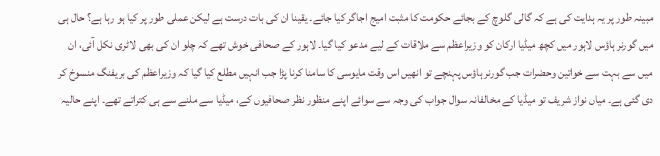مبینہ طور پر یہ ہدایت کی ہے کہ گالی گلوچ کے بجائے حکومت کا مثبت امیج اجاگر کیا جائے۔ یقینا ان کی بات درست ہے لیکن عملی طور پر کیا ہو رہا ہے؟ حال ہی میں گورنر ہاؤس لاہور میں کچھ میڈیا ارکان کو وزیراعظم سے ملاقات کے لیے مدعو کیا گیا۔ لاہور کے صحافی خوش تھے کہ چلو ان کی بھی لاٹری نکل آئی، ان میں سے بہت سے خواتین وحضرات جب گورنر ہاؤس پہنچے تو انھیں اس وقت مایوسی کا سامنا کرنا پڑا جب انہیں مطلع کیا گیا کہ وزیراعظم کی بریفنگ منسوخ کر دی گئی ہے۔ میاں نواز شریف تو میڈیا کے مخالفانہ سوال جواب کی وجہ سے سوائے اپنے منظور نظر صحافیوں کے، میڈیا سے ملنے سے ہی کتراتے تھے۔ اپنے حالیہ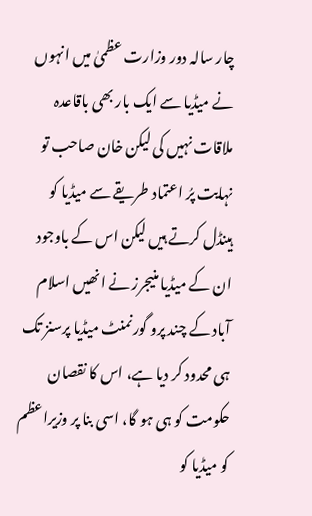چار سالہ دور وزارت عظمیٰ میں انہوں نے میڈیا سے ایک بار بھی باقاعدہ ملاقات نہیں کی لیکن خان صاحب تو نہایت پرُ اعتماد طریقے سے میڈیا کو ہینڈل کرتے ہیں لیکن اس کے باوجود ان کے میڈیا منیجرز نے انھیں اسلام آباد کے چند پرو گورنمنٹ میڈیا پرسنز تک ہی محدود کر دیا ہے، اس کا نقصان حکومت کو ہی ہو گا، اسی بنا پر وزیراعظم کو میڈیا کو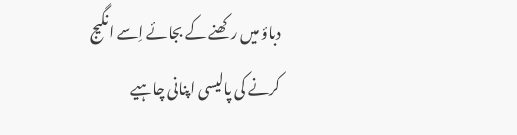دباؤ میں رکھنے کے بجائے اِسے انگیج کرنے کی پالیسی اپنانی چاہیے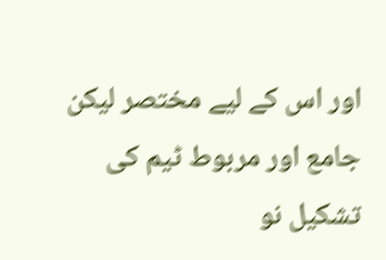اور اس کے لیے مختصر لیکن جامع اور مربوط ٹیم کی تشکیل نو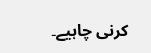کرنی چاہیے۔